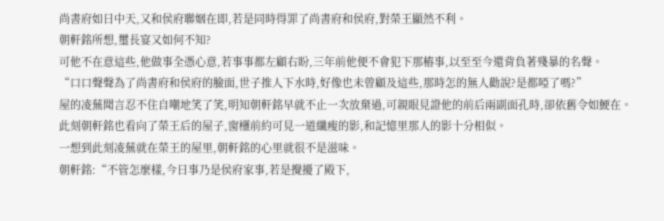尚書府如日中天,又和侯府聯姻在即,若是同時得罪了尚書府和侯府,對榮王顯然不利。
朝軒銘所想,璽長宴又如何不知?
可他不在意這些,他做事全憑心意,若事事都左顧右盼,三年前他便不會犯下那樁事,以至至今還背負著殘暴的名聲。
“口口聲聲為了尚書府和侯府的臉面,世子推人下水時,好像也未曾顧及這些,那時怎的無人勸說?是都啞了嗎?”
屋的凌蕪聞言忍不住自嘲地笑了笑,明知朝軒銘早就不止一次放棄過,可親眼見證他的前后兩副面孔時,卻依舊令如鯁在。
此刻朝軒銘也看向了榮王后的屋子,窗欞前約可見一道纖瘦的影,和記憶里那人的影十分相似。
一想到此刻凌蕪就在榮王的屋里,朝軒銘的心里就很不是滋味。
朝軒銘:“不管怎麼樣,今日事乃是侯府家事,若是攪擾了殿下,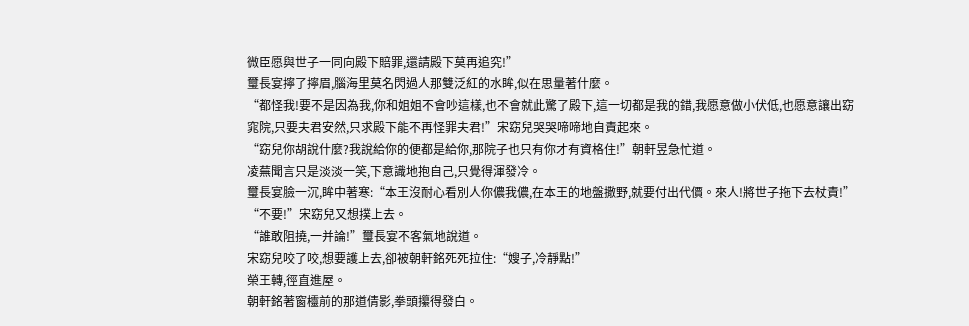微臣愿與世子一同向殿下賠罪,還請殿下莫再追究!”
璽長宴擰了擰眉,腦海里莫名閃過人那雙泛紅的水眸,似在思量著什麼。
“都怪我!要不是因為我,你和姐姐不會吵這樣,也不會就此驚了殿下,這一切都是我的錯,我愿意做小伏低,也愿意讓出窈窕院,只要夫君安然,只求殿下能不再怪罪夫君!”宋窈兒哭哭啼啼地自責起來。
“窈兒你胡說什麼?我說給你的便都是給你,那院子也只有你才有資格住!”朝軒昱急忙道。
凌蕪聞言只是淡淡一笑,下意識地抱自己,只覺得渾發冷。
璽長宴臉一沉,眸中著寒:“本王沒耐心看別人你儂我儂,在本王的地盤撒野,就要付出代價。來人!將世子拖下去杖責!”
“不要!”宋窈兒又想撲上去。
“誰敢阻撓,一并論!”璽長宴不客氣地說道。
宋窈兒咬了咬,想要護上去,卻被朝軒銘死死拉住:“嫂子,冷靜點!”
榮王轉,徑直進屋。
朝軒銘著窗欞前的那道倩影,拳頭攥得發白。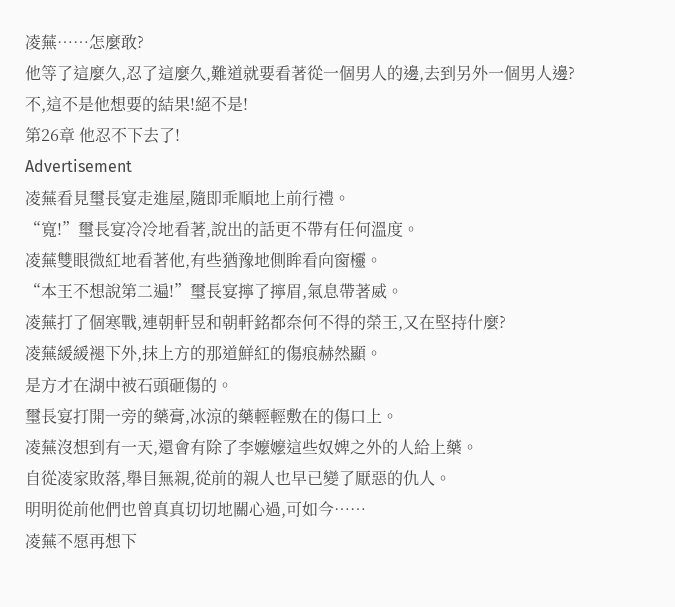凌蕪……怎麼敢?
他等了這麼久,忍了這麼久,難道就要看著從一個男人的邊,去到另外一個男人邊?
不,這不是他想要的結果!絕不是!
第26章 他忍不下去了!
Advertisement
凌蕪看見璽長宴走進屋,隨即乖順地上前行禮。
“寬!”璽長宴冷冷地看著,說出的話更不帶有任何溫度。
凌蕪雙眼微紅地看著他,有些猶豫地側眸看向窗欞。
“本王不想說第二遍!”璽長宴擰了擰眉,氣息帶著威。
凌蕪打了個寒戰,連朝軒昱和朝軒銘都奈何不得的榮王,又在堅持什麼?
凌蕪緩緩褪下外,抹上方的那道鮮紅的傷痕赫然顯。
是方才在湖中被石頭砸傷的。
璽長宴打開一旁的藥膏,冰涼的藥輕輕敷在的傷口上。
凌蕪沒想到有一天,還會有除了李嬤嬤這些奴婢之外的人給上藥。
自從凌家敗落,舉目無親,從前的親人也早已變了厭惡的仇人。
明明從前他們也曾真真切切地關心過,可如今……
凌蕪不愿再想下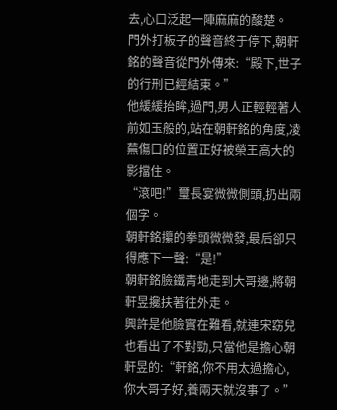去,心口泛起一陣麻麻的酸楚。
門外打板子的聲音終于停下,朝軒銘的聲音從門外傳來:“殿下,世子的行刑已經結束。”
他緩緩抬眸,過門,男人正輕輕著人前如玉般的,站在朝軒銘的角度,凌蕪傷口的位置正好被榮王高大的影擋住。
“滾吧!”璽長宴微微側頭,扔出兩個字。
朝軒銘攥的拳頭微微發,最后卻只得應下一聲:“是!”
朝軒銘臉鐵青地走到大哥邊,將朝軒昱攙扶著往外走。
興許是他臉實在難看,就連宋窈兒也看出了不對勁,只當他是擔心朝軒昱的:“軒銘,你不用太過擔心,你大哥子好,養兩天就沒事了。”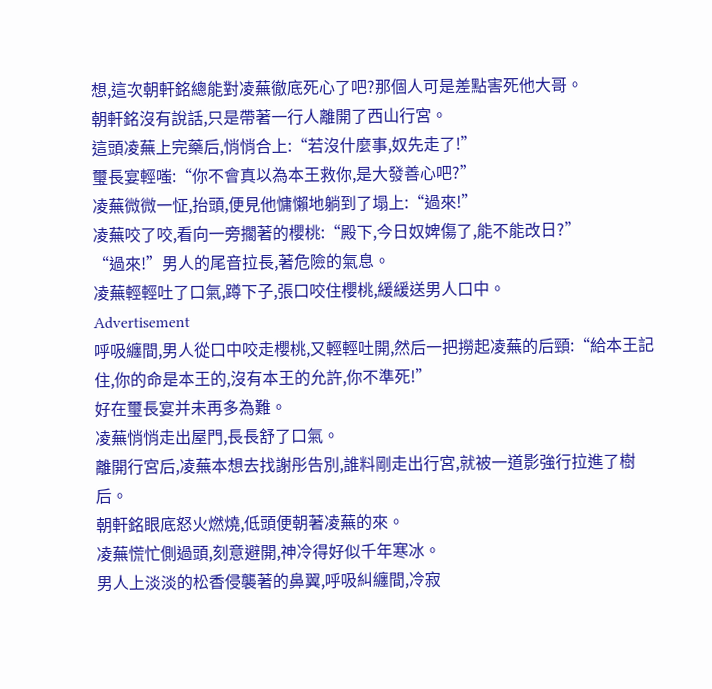想,這次朝軒銘總能對凌蕪徹底死心了吧?那個人可是差點害死他大哥。
朝軒銘沒有說話,只是帶著一行人離開了西山行宮。
這頭凌蕪上完藥后,悄悄合上:“若沒什麼事,奴先走了!”
璽長宴輕嗤:“你不會真以為本王救你,是大發善心吧?”
凌蕪微微一怔,抬頭,便見他慵懶地躺到了塌上:“過來!”
凌蕪咬了咬,看向一旁擱著的櫻桃:“殿下,今日奴婢傷了,能不能改日?”
“過來!”男人的尾音拉長,著危險的氣息。
凌蕪輕輕吐了口氣,蹲下子,張口咬住櫻桃,緩緩送男人口中。
Advertisement
呼吸纏間,男人從口中咬走櫻桃,又輕輕吐開,然后一把撈起凌蕪的后頸:“給本王記住,你的命是本王的,沒有本王的允許,你不準死!”
好在璽長宴并未再多為難。
凌蕪悄悄走出屋門,長長舒了口氣。
離開行宮后,凌蕪本想去找謝彤告別,誰料剛走出行宮,就被一道影強行拉進了樹后。
朝軒銘眼底怒火燃燒,低頭便朝著凌蕪的來。
凌蕪慌忙側過頭,刻意避開,神冷得好似千年寒冰。
男人上淡淡的松香侵襲著的鼻翼,呼吸糾纏間,冷寂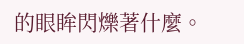的眼眸閃爍著什麼。